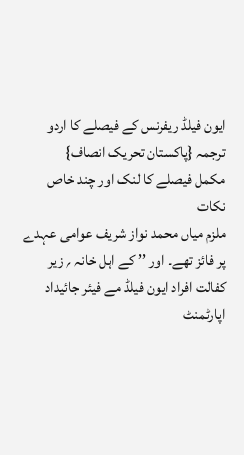ایون فیلڈ ریفرنس کے فیصلے کا اردو ترجمہ {پاکستان تحریک انصاف}
مکمل فیصلے کا لنک اور چند خاص نکات
ملزم میاں محمد نواز شریف عوامی عہدے پر فائز تھے۔ اور ’’ کے اہل خانہ ؍ زیر کفالت افراد ایون فیلڈ مے فیئر جائیداد اپارٹمنٹ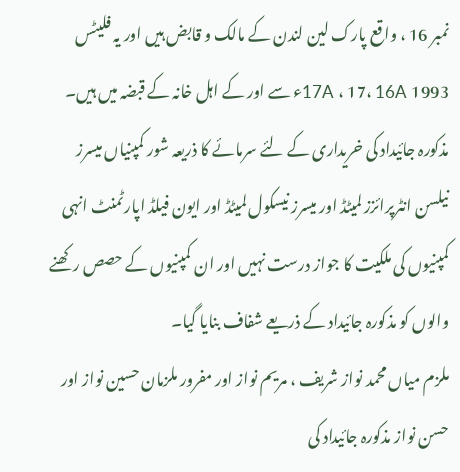نمبر 16 ، واقع پارک لین لندن کے مالک و قابض ہیں اور یہ فلیٹس 17A ، 17، 16A 1993ء سے اور کے اہل خانہ کے قبضہ میں ہیں۔ مذکورہ جائیداد کی خریداری کے لئے سرمائے کا ذریعہ شور کمپنیاں میسرز نیلسن انٹرپرائزز لمیٹڈ اور میسرز نیسکول لمیٹڈ اور ایون فیلڈ اپارٹمنٹ انہی کمپنیوں کی ملکیت کا جواز درست نہیں اور ان کمپنیوں کے حصص رکھنے والوں کو مذکورہ جائیداد کے ذریعے شفاف بنایا گیا۔
ملزم میاں محمد نواز شریف ، مریم نواز اور مفرور ملزمان حسین نواز اور حسن نواز مذکورہ جائیداد کی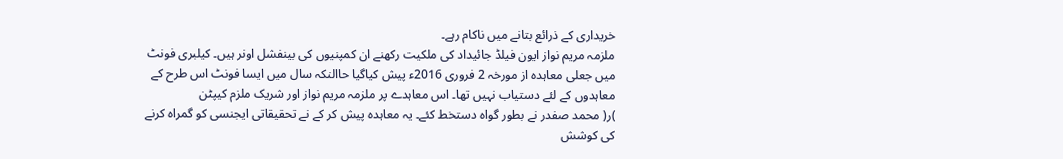خریداری کے ذرائع بتانے میں ناکام رہے۔
ملزمہ مریم نواز ایون فیلڈ جائیداد کی ملکیت رکھنے ان کمپنیوں کی بینفشل اونر ہیں۔ کیلبری فونٹ میں جعلی معاہدہ از مورخہ 2 فروری 2016ء پیش کیاگیا حاالنکہ سال میں ایسا فونٹ اس طرح کے معاہدوں کے لئے دستیاب نہیں تھا۔ اس معاہدے پر ملزمہ مریم نواز اور شریک ملزم کیپٹن
)ر( محمد صفدر نے بطور گواہ دستخط کئے۔ یہ معاہدہ پیش کر کے نے تحقیقاتی ایجنسی کو گمراہ کرنے کی کوشش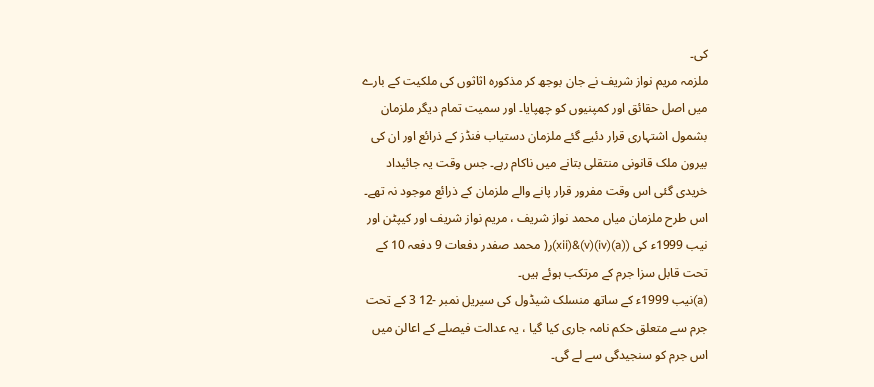کی۔
ملزمہ مریم نواز شریف نے جان بوجھ کر مذکورہ اثاثوں کی ملکیت کے بارے میں اصل حقائق اور کمپنیوں کو چھپایا۔ اور سمیت تمام دیگر ملزمان بشمول اشتہاری قرار دئیے گئے ملزمان دستیاب فنڈز کے ذرائع اور ان کی بیرون ملک قانونی منتقلی بتانے میں ناکام رہے۔ جس وقت یہ جائیداد خریدی گئی اس وقت مفرور قرار پانے والے ملزمان کے ذرائع موجود نہ تھے۔
اس طرح ملزمان میاں محمد نواز شریف ، مریم نواز شریف اور کیپٹن اور نیب 1999ء کی ((a)(iv)(v)&(xii)ر( محمد صفدر دفعات 9 دفعہ 10 کے تحت قابل سزا جرم کے مرتکب ہوئے ہیں۔
(a)نیب 1999ء کے ساتھ منسلک شیڈول کی سیریل نمبر -12 3 کے تحت جرم سے متعلق حکم نامہ جاری کیا گیا ، یہ عدالت فیصلے کے اعالن میں اس جرم کو سنجیدگی سے لے گی۔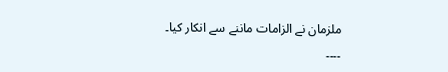ملزمان نے الزامات ماننے سے انکار کیا۔
۔۔۔۔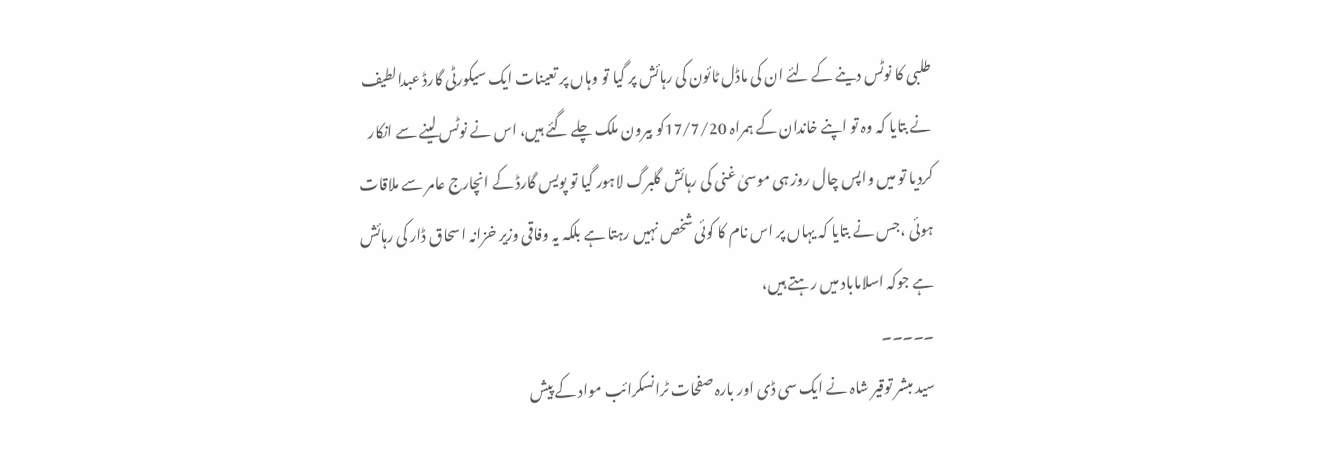طلبی کا نوٹس دینے کے لئے ان کی ماڈل ٹائون کی رہائش پر گیا تو وہاں پر تعینات ایک سیکورٹی گارڈ عبدالطیف نے بتایا کہ وہ تو اپنے خاندان کے ہمراہ 17/7/20کو بیرون ملک چلے گئے ہیں، اس نے نوٹس لینے سے انکار کردیا تو میں واپس چال روز ہی موسیٰ غنی کی رہائش گلبرگ لاہور گیا تو پویس گارڈ کے انچارج عامر سے ملاقات ہوئی ،جس نے بتایا کہ یہاں پر اس نام کا کوئی شخص نہیں رہتا ہے بلکہ یہ وفاقی وزیر خزانہ اسحاق ڈار کی رہائش ہے جوکہ اسلاماباد میں رہتے ہیں،
۔۔۔۔۔
سید مبشر توقیر شاہ نے ایک سی ڈی اور بارہ صفحات ٹرانسکرائب مواد کے پیش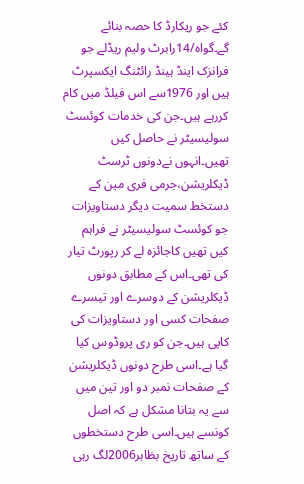کئے جو ریکارڈ کا حصہ بنائے گے۔گواہ/14رابرٹ ولیم ریڈلے جو فرانزک اینڈ ہینڈ رائٹنگ ایکسپرٹ ہیں اور 1976سے اس فیلڈ میں کام کررہے ہیں۔جن کی خدمات کوئسٹ سولیسیٹر نے حاصل کیں تھیں۔انہوں نےدونوں ٹرسٹ ڈیکلریشن،جرمی فری مین کے دستخط سمیت دیگر دستاویزات جو کوئسٹ سولیسیٹر نے فراہم کیں تھیں کاجائزہ لے کر رپورٹ تیار کی تھی۔اس کے مطابق دونوں ڈیکلریشن کے دوسرے اور تیسرے صفحات کسی اور دستاویزات کی کاپی ہیں۔جن کو ری پروڈوس کیا گیا ہے۔اسی طرح دونوں ڈیکلریشن کے صفحات نمبر دو اور تین میں سے یہ بتانا مشکل ہے کہ اصل کونسے ہیں۔اسی طرح دستخطوں کے ساتھ تاریخ بظاہر2006لگ رہی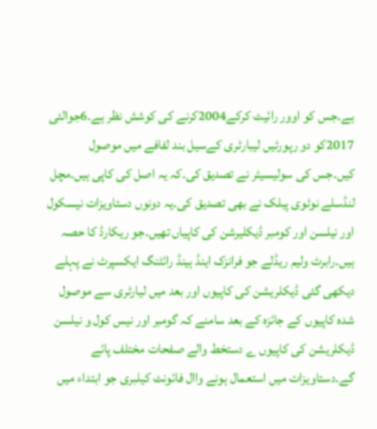ہے۔جس کو اوور رائیٹ کرکے2004کرنے کی کوشش نظر ہے۔6جوالئی 2017کو دو رپورٹیں لیبارٹری کےسیل بند لفافے میں موصول کیں۔جس کی سولیسیٹر نے تصدیق کی۔کہ یہ اصل کی کاپی ہیں۔مچل لنڈسلے نوٹوی پبلک نے بھی تصدیق کی۔یہ دونوں دستاویزات نیسکول اور نیلسن اور کومبر ڈیکلیرشن کی کاپیاں تھیں۔جو ریکارڈ کا حصہ ہیں۔رابرٹ ولیم ریڈلے جو فرانزک اینڈ ہینڈ رائٹنگ ایکسپرٹ نے پہلے دیکھی گئی ڈیکلریشن کی کاپیوں اور بعد میں لیارٹری سے موصول شدہ کاپیوں کے جائزہ کے بعد سامنے کہ گومبر اور نیس کول و نیلسن ڈیکلریشن کی کاپیوں ے دستخط والے صفحات مختلف پائے گے۔دستاویزات میں استعمال ہونے واال فائونٹ کیلبری جو ابتداء میں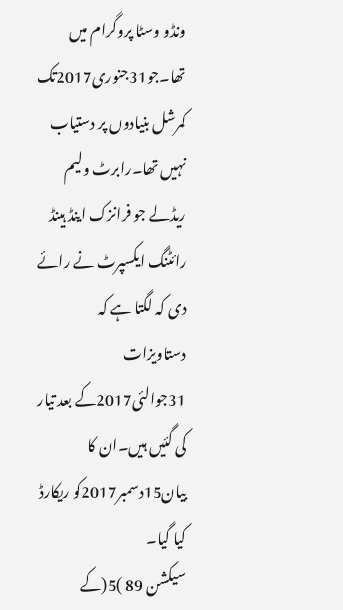ونڈو وسٹا پروگرام میں تھا۔جو31جنوری2017تک کمرشل بنیادوں پر دستیاب نہیں تھا۔رابرٹ ولیم ریڈلے جو فرانزک اینڈ ہینڈ رائٹنگ ایکسپرٹ نے رائے دی کہ لگتا ہے کہ دستاویزات 31جوالئی2017کے بعد تیار کی گئیں ہیں۔ان کا بیان15دسمبر2017کو ریکارڈ کیا گیا۔
سیکشن 89 )5(کے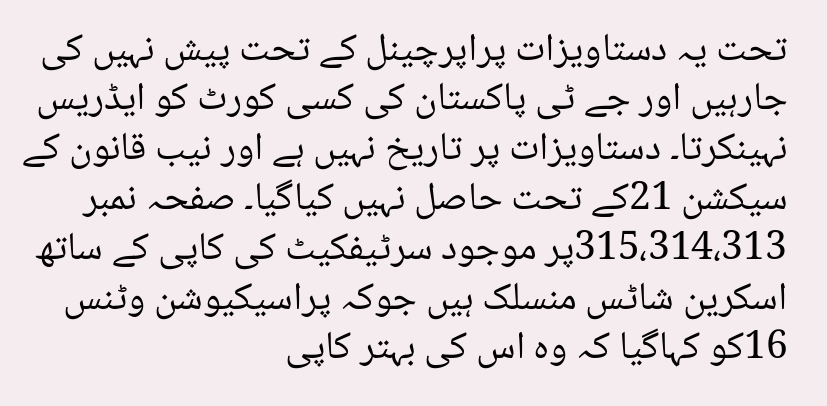تحت یہ دستاویزات پراپرچینل کے تحت پیش نہیں کی جارہیں اور جے ٹی پاکستان کی کسی کورٹ کو ایڈریس نہینکرتا۔ دستاویزات پر تاریخ نہیں ہے اور نیب قانون کے سیکشن 21کے تحت حاصل نہیں کیاگیا۔ صفحہ نمبر 315،314،313پر موجود سرٹیفکیٹ کی کاپی کے ساتھ اسکرین شاٹس منسلک ہیں جوکہ پراسیکیوشن وٹنس 16کو کہاگیا کہ وہ اس کی بہتر کاپی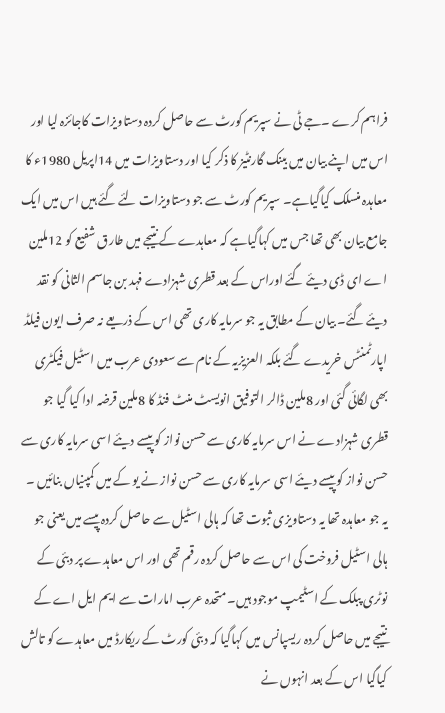فراہم کرے ۔جے ٹی نے سپریم کورٹ سے حاصل کردہ دستاویزات کاجائزہ لیا اور اس میں اپنے بیان میں بینک گارنٹیز کا ذکر کیا اور دستاویزات میں 14اپریل 1980ء کا معاہدہ منسلک کیاگیاہے۔ سپریم کورٹ سے جو دستاویزات لئے گئے ہیں اس میں ایک جامع بیان بھی تھا جس میں کہاگیاہے کہ معاہدے کے نتیجے میں طارق شفیع کو 12ملین اے ای ڈی دیئے گئے اوراس کے بعد قطری شہزادے فہد بن جاسم الثانی کو نقد دیئے گئے۔ بیان کے مطابق یہ جو سرمایہ کاری تھی اس کے ذریعے نہ صرف ایون فیلڈ اپارٹمنٹس خریدے گئے بلکہ العزیزیہ کے نام سے سعودی عرب میں اسٹیل فیکٹری بھی لگائی گئی اور 8ملین ڈالر التوفیق انویسٹ منٹ فنڈ کا 8ملین قرضہ ادا کیا گیا جو قطری شہزادے نے اس سرمایہ کاری سے حسن نواز کو پیسے دیئے اسی سرمایہ کاری سے حسن نواز کو پیسے دیئے اسی سرمایہ کاری سے حسن نواز نے یو کے میں کمپنیاں بنائیں ۔ یہ جو معاہدہ تھا یہ دستاویزی ثبوت تھا کہ ہالی اسٹیل سے حاصل کردہ پیسے میں یعنی جو ہالی اسٹیل فروخت کی اس سے حاصل کردہ رقم تھی اور اس معاہدے پر دبئی کے نوٹری پبلک کے اسٹیمپ موجود ہیں۔ متحدہ عرب امارات سے ایم ایل اے کے نتیجے میں حاصل کردہ ریسپانس میں کہاگیا کہ دبئی کورٹ کے ریکارڈ میں معاہدے کو تالش کیاگیا اس کے بعد انہوں نے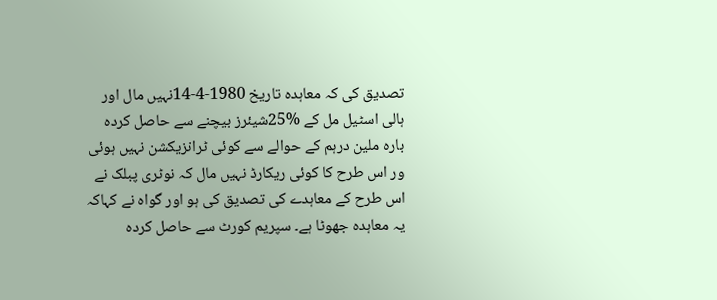تصدیق کی کہ معاہدہ تاریخ 1980-4-14نہیں مال اور ہالی اسٹیل مل کے %25شیئرز بیچنے سے حاصل کردہ بارہ ملین درہم کے حوالے سے کوئی ٹرانزیکشن نہیں ہوئی ور اس طرح کا کوئی ریکارڈ نہیں مال کہ نوٹری پبلک نے اس طرح کے معاہدے کی تصدیق کی ہو اور گواہ نے کہاکہ یہ معاہدہ جھوٹا ہے۔ سپریم کورٹ سے حاصل کردہ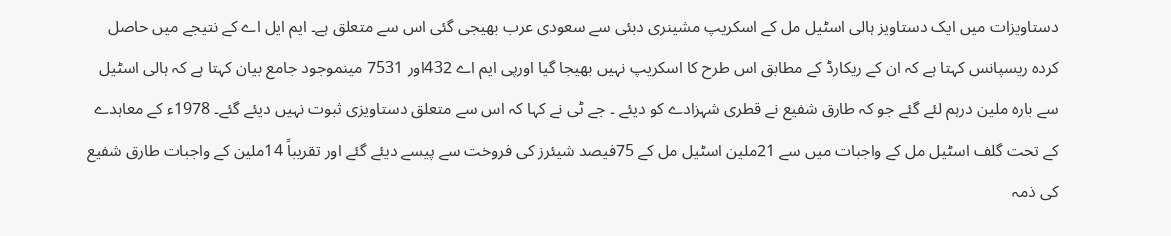دستاویزات میں ایک دستاویز ہالی اسٹیل مل کے اسکریپ مشینری دبئی سے سعودی عرب بھیجی گئی اس سے متعلق ہے۔ ایم ایل اے کے نتیجے میں حاصل کردہ ریسپانس کہتا ہے کہ ان کے ریکارڈ کے مطابق اس طرح کا اسکریپ نہیں بھیجا گیا اورپی ایم اے 432اور 7531 مینموجود جامع بیان کہتا ہے کہ ہالی اسٹیل سے بارہ ملین درہم لئے گئے جو کہ طارق شفیع نے قطری شہزادے کو دیئے ۔ جے ٹی نے کہا کہ اس سے متعلق دستاویزی ثبوت نہیں دیئے گئے۔ 1978ء کے معاہدے کے تحت گلف اسٹیل مل کے واجبات میں سے 21ملین اسٹیل مل کے 75فیصد شیئرز کی فروخت سے پیسے دیئے گئے اور تقریباً 14ملین کے واجبات طارق شفیع کی ذمہ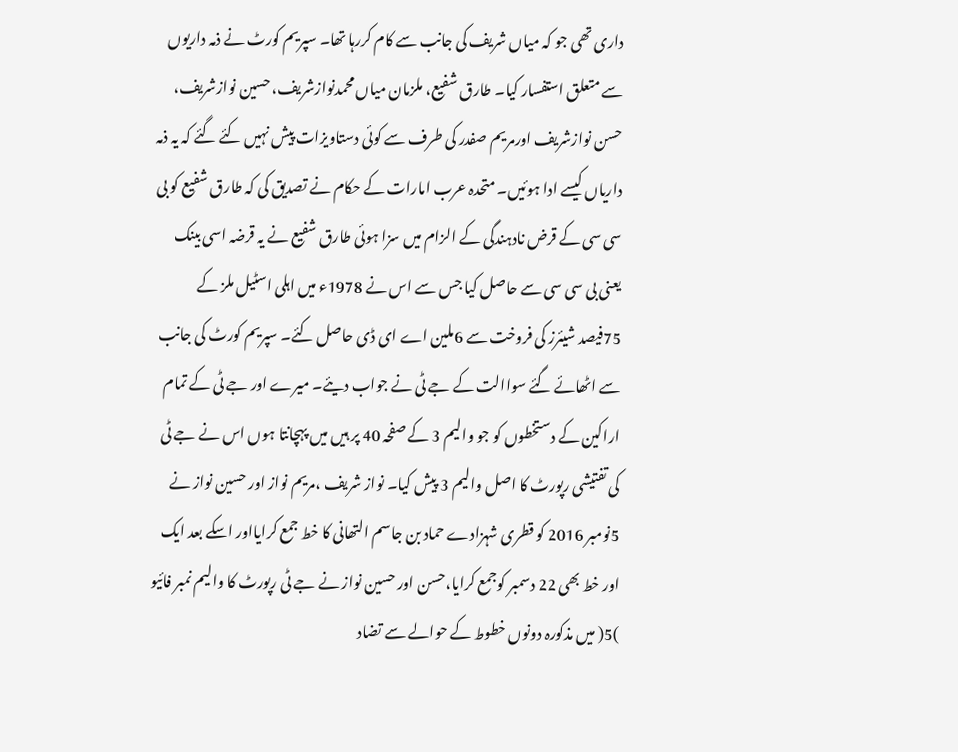داری تھی جو کہ میاں شریف کی جانب سے کام کررہا تھا۔ سپریم کورٹ نے ذمہ داریوں سے متعلق استفسار کیا۔ طارق شفیع، ملزمان میاں محمدنوازشریف، حسین نوازشریف، حسن نوازشریف اورمریم صفدر کی طرف سے کوئی دستاویزات پیش نہیں کئے گئے کہ یہ ذمہ داریاں کیسے ادا ہوئیں۔ متحدہ عرب امارات کے حکام نے تصدیق کی کہ طارق شفیع کو بی سی سی کے قرض نادہندگی کے الزام میں سزا ہوئی طارق شفیع نے یہ قرضہ اسی بینک یعنی بی سی سی سے حاصل کیا جس سے اس نے 1978ء میں اہلی اسٹیل ملز کے 75فیصد شیئرز کی فروخت سے 6ملین اے ای ڈی حاصل کئے۔ سپریم کورٹ کی جانب سے اٹھائے گئے سواالت کے جے ٹی نے جواب دیئے۔ میرے اور جے ٹی کے تمام اراکین کے دستخطوں کو جو والیم 3 کے صفحہ 40 پر ہیں میں پہچانتا ہوں اس نے جے ٹی کی تفتیشی رپورٹ کا اصل والیم 3 پیش کیا۔ نواز شریف ،مریم نواز اور حسین نواز نے 5نومبر 2016 کو قطری شہزادے حماد بن جاسم التھانی کا خط جمع کرایااور اسکے بعد ایک اور خط بھی 22 دسمبر کوجمع کرایا،حسن اور حسین نواز نے جے ٹی رپورٹ کا والیم نمبر فائیو )5( میں مذکورہ دونوں خطوط کے حوالے سے تضاد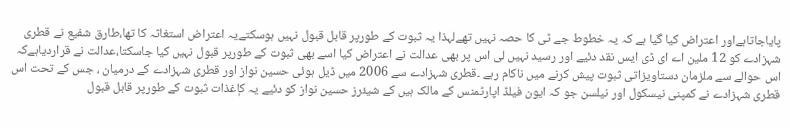پایاجاتاہےاور اعتراض کیا گیا ہے کہ یہ خطوط جے ٹی کا حصہ نہیں تھےلہذا یہ ثبوت کے طورپر قابل قبول نہیں ہوسکتےیہ اعتراض استغاثہ کا تھا،طارق شفیع نے قطری شہزادے کو 12 ملین اے ای ڈی ایس نقد دئیے اور رسید نہیں لی اس پر بھی عدالت نے اعتراض کیا اسے بھی ثبوت کے طورپر قبول نہیں کیا جاسکتا،عدالت نے قراردیاہےکہ اس حوالے سے ملزمان دستاویزاتی ثبوت پیش کرنے میں ناکام رہے ۔قطری شہزادے سے 2006 میں ڈیل ہوئی حسین نواز اور قطری شہزادے کے درمیان ، جس کے تحت اس قطری شہزادے نے کمپنی نیسکول اور نیلسن جو کہ ایون فیلڈ اپارٹمنس کے مالک ہیں کے شیئرز حسین نواز کو دئیے یہ کاٖغذات ثبوت کے طورپر قابل قبول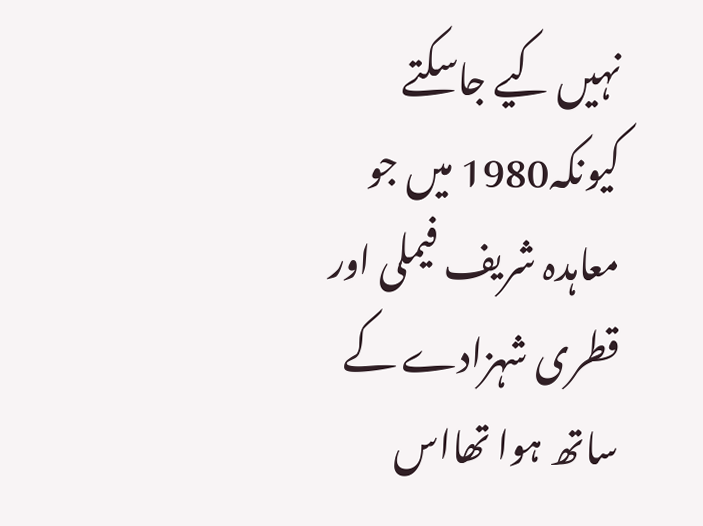نہیں کیے جاسکتے کیونکہ1980 میں جو معاہدہ شریف فیملی اور قطری شہزادے کے ساتھ ہوا تھااس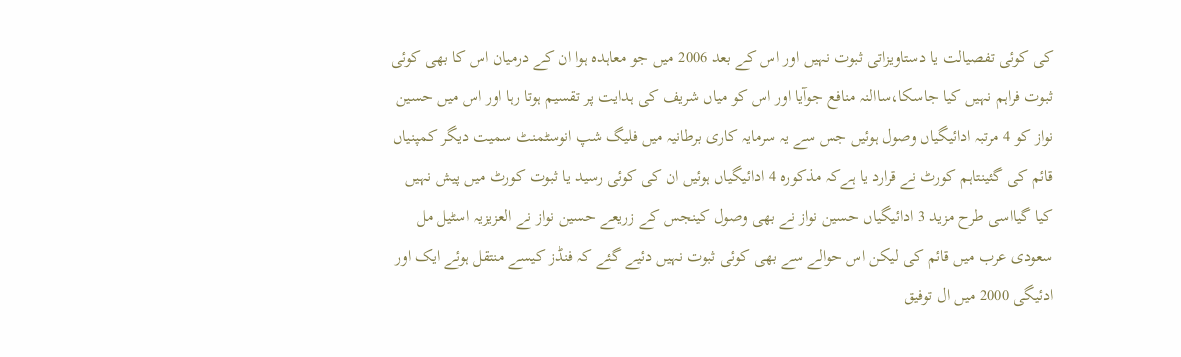کی کوئی تفصیالت یا دستاویزاتی ثبوت نہیں اور اس کے بعد 2006 میں جو معاہدہ ہوا ان کے درمیان اس کا بھی کوئی ثبوت فراہم نہیں کیا جاسکا،ساالنہ منافع جوآیا اور اس کو میاں شریف کی ہدایت پر تقسیم ہوتا رہا اور اس میں حسین نواز کو 4 مرتبہ ادائیگیاں وصول ہوئیں جس سے یہ سرمایہ کاری برطانیہ میں فلیگ شپ انوسٹمنٹ سمیت دیگر کمپنیاں قائم کی گئینتاہم کورٹ نے قرارد یا ہےکہ مذکورہ 4 ادائیگیاں ہوئیں ان کی کوئی رسید یا ثبوت کورٹ میں پیش نہیں کیا گیااسی طرح مزید 3 ادائیگیاں حسین نواز نے بھی وصول کینجس کے زریعے حسین نواز نے العزیزیہ اسٹیل مل سعودی عرب میں قائم کی لیکن اس حوالے سے بھی کوئی ثبوت نہیں دئیے گئے کہ فنڈز کیسے منتقل ہوئے ایک اور ادئیگی 2000 میں ال توفیق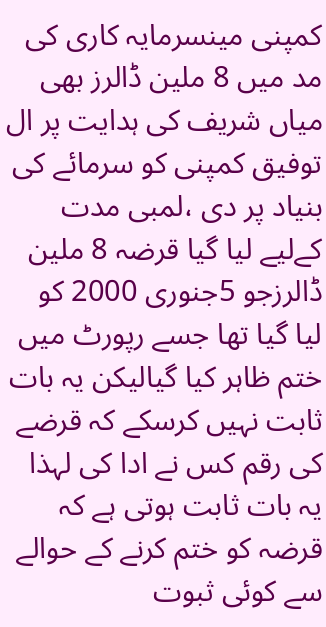کمپنی مینسرمایہ کاری کی مد میں 8 ملین ڈالرز بھی میاں شریف کی ہدایت پر ال توفیق کمپنی کو سرمائے کی بنیاد پر دی ،لمبی مدت کےلیے لیا گیا قرضہ 8 ملین ڈالرزجو 5جنوری 2000 کو لیا گیا تھا جسے رپورٹ میں ختم ظاہر کیا گیالیکن یہ بات ثابت نہیں کرسکے کہ قرضے کی رقم کس نے ادا کی لہذا یہ بات ثابت ہوتی ہے کہ قرضہ کو ختم کرنے کے حوالے سے کوئی ثبوت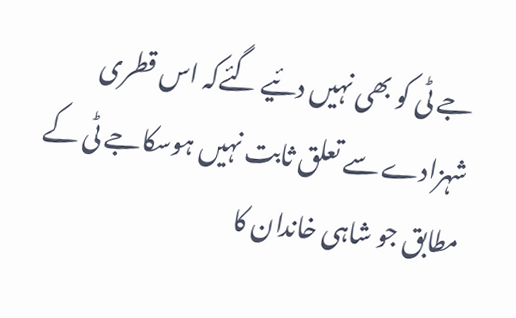جے ٹی کو بھی نہیں دئیے گئےکہ اس قطری شہزادے سے تعلق ثابت نہیں ہوسکاجے ٹی کے مطابق جو شاہی خاندان کا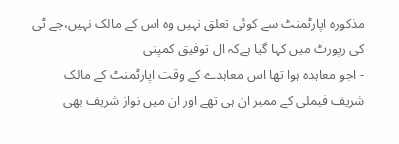مذکورہ اپارٹمنٹ سے کوئی تعلق نہیں وہ اس کے مالک نہیں،جے ٹی کی رپورٹ میں کہا گیا ہےکہ ال توفیق کمپنی
- اجو معاہدہ ہوا تھا اس معاہدے کے وقت اپارٹمنٹ کے مالک شریف فیملی کے ممبر ان ہی تھے اور ان میں نواز شریف بھی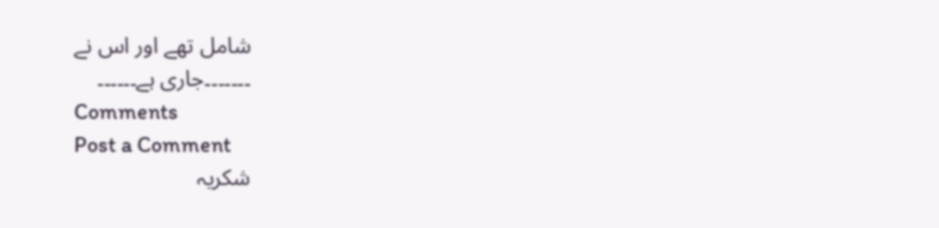شامل تھے اور اس نے
۔۔۔۔۔۔۔جاری ہے۔۔۔۔۔۔
Comments
Post a Comment
شکریہ